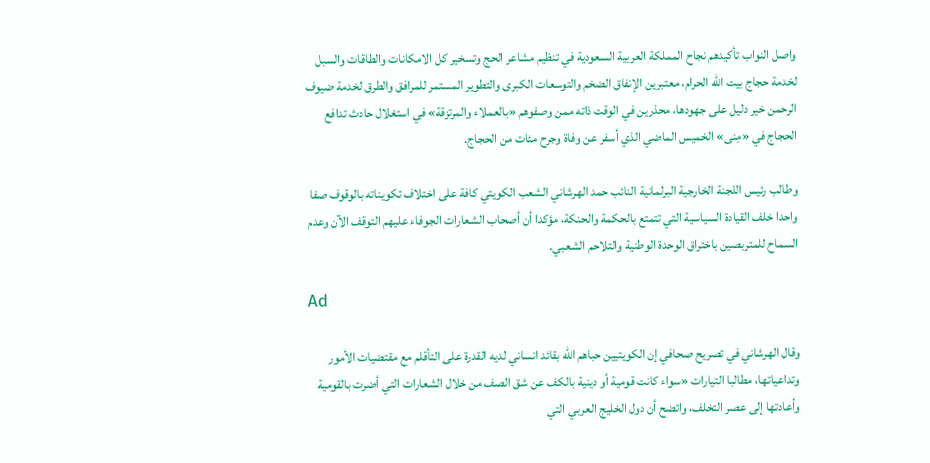واصل النواب تأكيدهم نجاح المملكة العربية السعودية في تنظيم مشاعر الحج وتسخير كل الامكانات والطاقات والسبل لخدمة حجاج بيت الله الحرام، معتبرين الإنفاق الضخم والتوسعات الكبرى والتطوير المستمر للمرافق والطرق لخدمة ضيوف الرحمن خير دليل على جهودها، محذرين في الوقت ذاته ممن وصفوهم «بالعملاء والمرتزقة» في استغلال حادث تدافع الحجاج في «مِنى» الخميس الماضي الذي أسفر عن وفاة وجرح مئات من الحجاج.

وطالب رئيس اللجنة الخارجية البرلمانية النائب حمد الهرشاني الشعب الكويتي كافة على اختلاف تكويناته بالوقوف صفا واحدا خلف القيادة السياسية التي تتمتع بالحكمة والحنكة، مؤكدا أن أصحاب الشعارات الجوفاء عليهم التوقف الآن وعدم السماح للمتربصين باختراق الوحدة الوطنية والتلاحم الشعبي.

Ad

وقال الهرشاني في تصريح صحافي إن الكويتيين حباهم الله بقائد انساني لديه القدرة على التأقلم مع مقتضيات الأمور وتداعياتها، مطالبا التيارات «سواء كانت قومية أو دينية بالكف عن شق الصف من خلال الشعارات التي أضرت بالقومية وأعادتها إلى عصر التخلف، واتضح أن دول الخليج العربي التي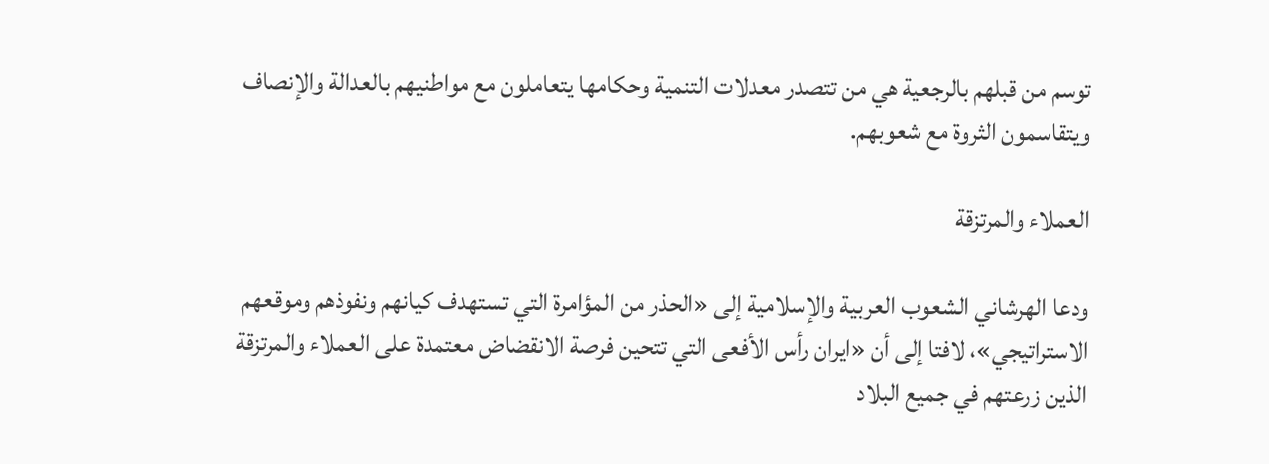توسم من قبلهم بالرجعية هي من تتصدر معدلات التنمية وحكامها يتعاملون مع مواطنيهم بالعدالة والإنصاف ويتقاسمون الثروة مع شعوبهم.

العملاء والمرتزقة

ودعا الهرشاني الشعوب العربية والإسلامية إلى «الحذر من المؤامرة التي تستهدف كيانهم ونفوذهم وموقعهم الاستراتيجي»، لافتا إلى أن «ايران رأس الأفعى التي تتحين فرصة الانقضاض معتمدة على العملاء والمرتزقة الذين زرعتهم في جميع البلاد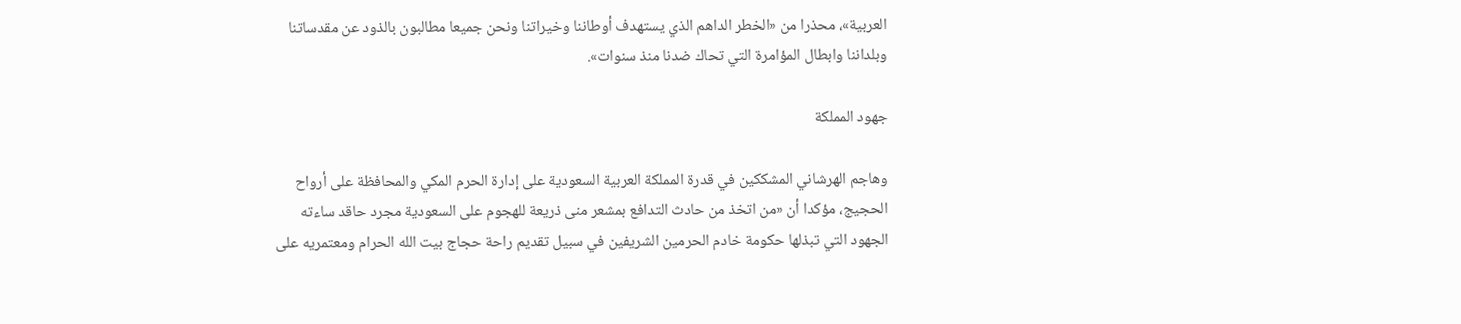العربية»، محذرا من «الخطر الداهم الذي يستهدف أوطاننا وخيراتنا ونحن جميعا مطالبون بالذود عن مقدساتنا وبلداننا وابطال المؤامرة التي تحاك ضدنا منذ سنوات».

جهود المملكة

وهاجم الهرشاني المشككين في قدرة المملكة العربية السعودية على إدارة الحرم المكي والمحافظة على أرواح الحجيج، مؤكدا أن «من اتخذ من حادث التدافع بمشعر منى ذريعة للهجوم على السعودية مجرد حاقد ساءته الجهود التي تبذلها حكومة خادم الحرمين الشريفين في سبيل تقديم راحة حجاج بيت الله الحرام ومعتمريه على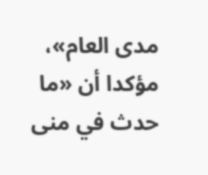مدى العام»، مؤكدا أن «ما حدث في منى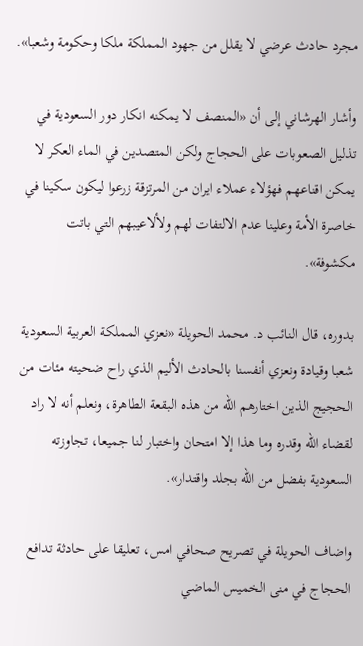مجرد حادث عرضي لا يقلل من جهود المملكة ملكا وحكومة وشعبا».

وأشار الهرشاني إلى أن «المنصف لا يمكنه انكار دور السعودية في تذليل الصعوبات على الحجاج ولكن المتصدين في الماء العكر لا يمكن اقناعهم فهؤلاء عملاء ايران من المرتزقة زرعوا ليكون سكينا في خاصرة الأمة وعلينا عدم الالتفات لهم ولألاعيبهم التي باتت مكشوفة».

بدوره، قال النائب د. محمد الحويلة «نعزي المملكة العربية السعودية شعبا وقيادة ونعزي أنفسنا بالحادث الأليم الذي راح ضحيته مئات من الحجيج الذين اختارهم الله من هذه البقعة الطاهرة، ونعلم أنه لا راد لقضاء الله وقدره وما هذا إلا امتحان واختبار لنا جميعا، تجاوزته السعودية بفضل من الله بجلد واقتدار».

واضاف الحويلة في تصريح صحافي امس، تعليقا على حادثة تدافع الحجاج في منى الخميس الماضي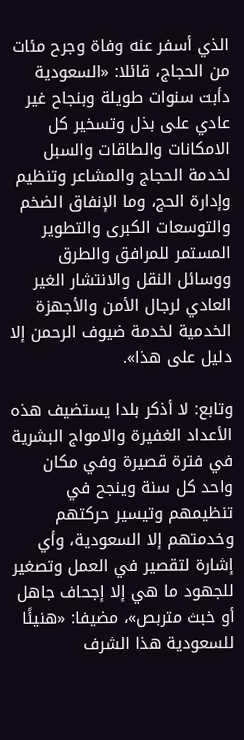الذي أسفر عنه وفاة وجرح مئات من الحجاج، قائلا: «السعودية دأبت سنوات طويلة وبنجاح غير عادي على بذل وتسخير كل الامكانات والطاقات والسبل لخدمة الحجاج والمشاعر وتنظيم وإدارة الحج، وما الإنفاق الضخم والتوسعات الكبرى والتطوير المستمر للمرافق والطرق ووسائل النقل والانتشار الغير العادي لرجال الأمن والأجهزة الخدمية لخدمة ضيوف الرحمن إلا دليل على هذا».

وتابع: لا أذكر بلدا يستضيف هذه الأعداد الغفيرة والامواج البشرية في فترة قصيرة وفي مكان واحد كل سنة وينجح في تنظيمهم وتيسير حركتهم وخدمتهم إلا السعودية، وأي إشارة لتقصير في العمل وتصغير للجهود ما هي إلا إجحاف جاهل أو خبث متربص»، مضيفا: «هنيئًا للسعودية هذا الشرف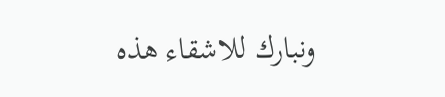ونبارك للاشقاء هذه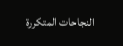النجاحات المتكررة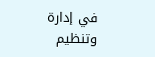في إدارة وتنظيم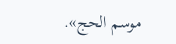موسم الحج».